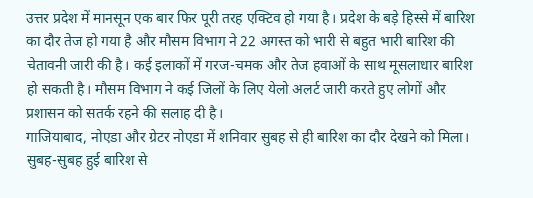उत्तर प्रदेश में मानसून एक बार फिर पूरी तरह एक्टिव हो गया है। प्रदेश के बड़े हिस्से में बारिश का दौर तेज हो गया है और मौसम विभाग ने 22 अगस्त को भारी से बहुत भारी बारिश की चेतावनी जारी की है। कई इलाकों में गरज-चमक और तेज हवाओं के साथ मूसलाधार बारिश हो सकती है। मौसम विभाग ने कई जिलों के लिए येलो अलर्ट जारी करते हुए लोगों और प्रशासन को सतर्क रहने की सलाह दी है।
गाजियाबाद, नोएडा और ग्रेटर नोएडा में शनिवार सुबह से ही बारिश का दौर देखने को मिला। सुबह-सुबह हुई बारिश से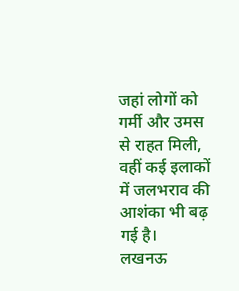जहां लोगों को गर्मी और उमस से राहत मिली, वहीं कई इलाकों में जलभराव की आशंका भी बढ़ गई है।
लखनऊ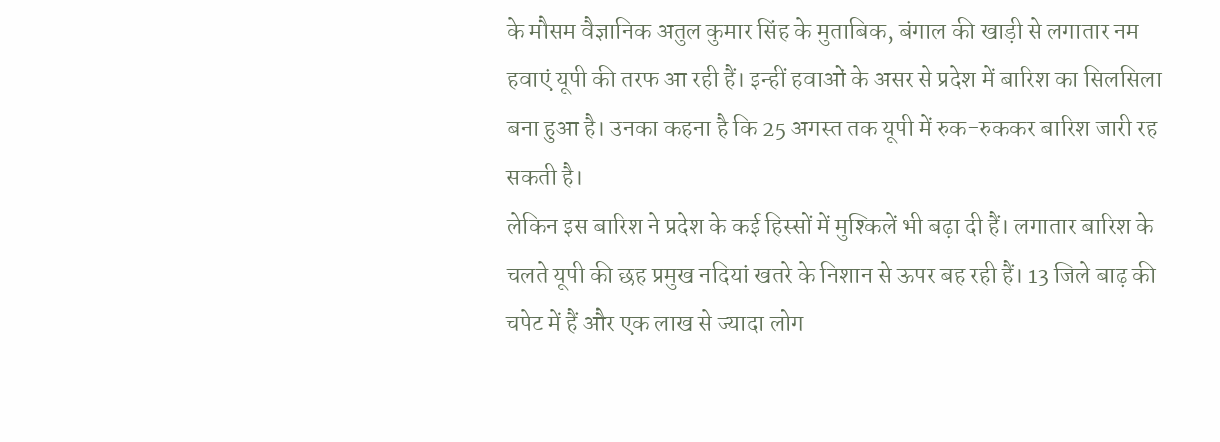के मौसम वैज्ञानिक अतुल कुमार सिंह के मुताबिक, बंगाल की खाड़ी से लगातार नम हवाएं यूपी की तरफ आ रही हैं। इन्हीं हवाओं के असर से प्रदेश में बारिश का सिलसिला बना हुआ है। उनका कहना है कि 25 अगस्त तक यूपी में रुक-रुककर बारिश जारी रह सकती है।
लेकिन इस बारिश ने प्रदेश के कई हिस्सों में मुश्किलें भी बढ़ा दी हैं। लगातार बारिश के चलते यूपी की छह प्रमुख नदियां खतरे के निशान से ऊपर बह रही हैं। 13 जिले बाढ़ की चपेट में हैं और एक लाख से ज्यादा लोग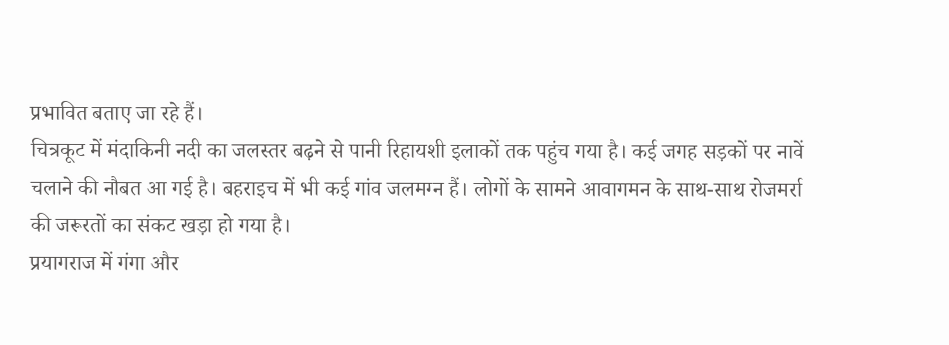प्रभावित बताए जा रहे हैं।
चित्रकूट में मंदाकिनी नदी का जलस्तर बढ़ने से पानी रिहायशी इलाकों तक पहुंच गया है। कई जगह सड़कों पर नावें चलाने की नौबत आ गई है। बहराइच में भी कई गांव जलमग्न हैं। लोगों के सामने आवागमन के साथ-साथ रोजमर्रा की जरूरतों का संकट खड़ा हो गया है।
प्रयागराज में गंगा और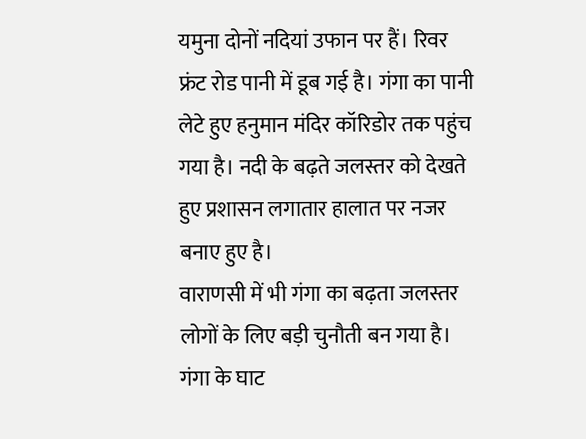यमुना दोनों नदियां उफान पर हैं। रिवर फ्रंट रोड पानी में डूब गई है। गंगा का पानी लेटे हुए हनुमान मंदिर कॉरिडोर तक पहुंच गया है। नदी के बढ़ते जलस्तर को देखते हुए प्रशासन लगातार हालात पर नजर बनाए हुए है।
वाराणसी में भी गंगा का बढ़ता जलस्तर लोगों के लिए बड़ी चुनौती बन गया है। गंगा के घाट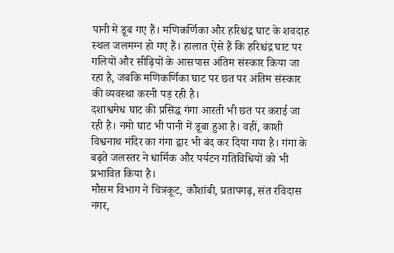पानी में डूब गए हैं। मणिकर्णिका और हरिश्चंद्र घाट के शवदाह स्थल जलमग्न हो गए हैं। हालात ऐसे हैं कि हरिश्चंद्र घाट पर गलियों और सीढ़ियों के आसपास अंतिम संस्कार किया जा रहा है, जबकि मणिकर्णिका घाट पर छत पर अंतिम संस्कार की व्यवस्था करनी पड़ रही है।
दशाश्वमेध घाट की प्रसिद्ध गंगा आरती भी छत पर कराई जा रही है। नमो घाट भी पानी में डूबा हुआ है। वहीं, काशी विश्वनाथ मंदिर का गंगा द्वार भी बंद कर दिया गया है। गंगा के बढ़ते जलस्तर ने धार्मिक और पर्यटन गतिविधियों को भी प्रभावित किया है।
मौसम विभाग ने चित्रकूट, कौशांबी, प्रतापगढ़, संत रविदास नगर,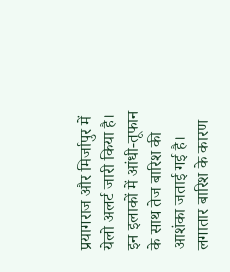प्रयागराज और मिर्जापुर में येलो अलर्ट जारी किया है। इन इलाकों में आंधी-तूफान के साथ तेज बारिश की आशंका जताई गई है। लगातार बारिश के कारण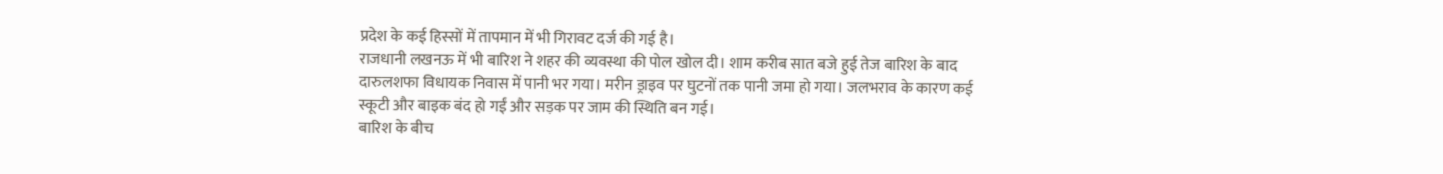प्रदेश के कई हिस्सों में तापमान में भी गिरावट दर्ज की गई है।
राजधानी लखनऊ में भी बारिश ने शहर की व्यवस्था की पोल खोल दी। शाम करीब सात बजे हुई तेज बारिश के बाद दारुलशफा विधायक निवास में पानी भर गया। मरीन ड्राइव पर घुटनों तक पानी जमा हो गया। जलभराव के कारण कई स्कूटी और बाइक बंद हो गईं और सड़क पर जाम की स्थिति बन गई।
बारिश के बीच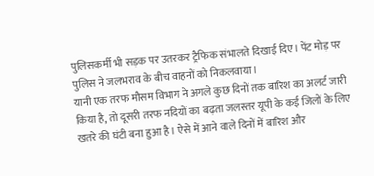पुलिसकर्मी भी सड़क पर उतरकर ट्रैफिक संभालते दिखाई दिए। पेंट मोड़ पर पुलिस ने जलभराव के बीच वाहनों को निकलवाया।
यानी एक तरफ मौसम विभाग ने अगले कुछ दिनों तक बारिश का अलर्ट जारी किया है, तो दूसरी तरफ नदियों का बढ़ता जलस्तर यूपी के कई जिलों के लिए खतरे की घंटी बना हुआ है। ऐसे में आने वाले दिनों में बारिश और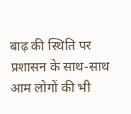बाढ़ की स्थिति पर प्रशासन के साथ-साथ आम लोगों की भी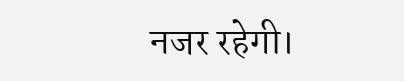नजर रहेगी।